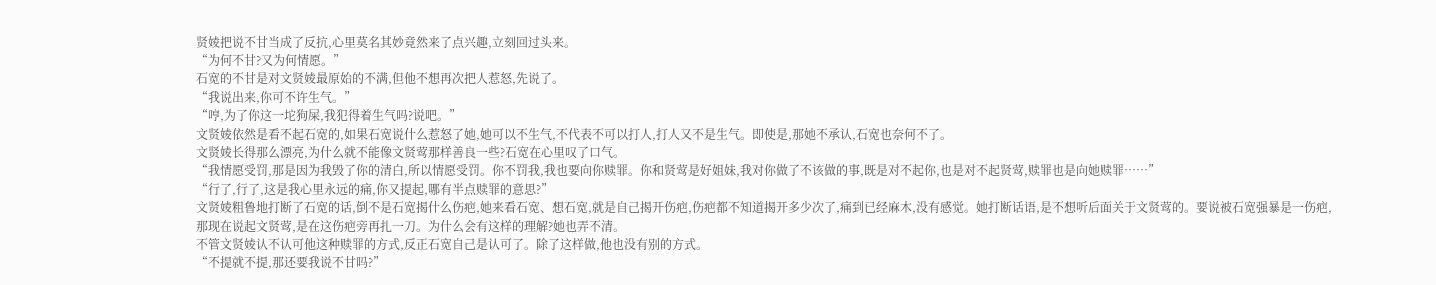贤婈把说不甘当成了反抗,心里莫名其妙竟然来了点兴趣,立刻回过头来。
“为何不甘?又为何情愿。”
石宽的不甘是对文贤婈最原始的不满,但他不想再次把人惹怒,先说了。
“我说出来,你可不许生气。”
“哼,为了你这一坨狗屎,我犯得着生气吗?说吧。”
文贤婈依然是看不起石宽的,如果石宽说什么惹怒了她,她可以不生气,不代表不可以打人,打人又不是生气。即使是,那她不承认,石宽也奈何不了。
文贤婈长得那么漂亮,为什么就不能像文贤莺那样善良一些?石宽在心里叹了口气。
“我情愿受罚,那是因为我毁了你的清白,所以情愿受罚。你不罚我,我也要向你赎罪。你和贤莺是好姐妹,我对你做了不该做的事,既是对不起你,也是对不起贤莺,赎罪也是向她赎罪……”
“行了,行了,这是我心里永远的痛,你又提起,哪有半点赎罪的意思?”
文贤婈粗鲁地打断了石宽的话,倒不是石宽揭什么伤疤,她来看石宽、想石宽,就是自己揭开伤疤,伤疤都不知道揭开多少次了,痛到已经麻木,没有感觉。她打断话语,是不想听后面关于文贤莺的。要说被石宽强暴是一伤疤,那现在说起文贤莺,是在这伤疤旁再扎一刀。为什么会有这样的理解?她也弄不清。
不管文贤婈认不认可他这种赎罪的方式,反正石宽自己是认可了。除了这样做,他也没有别的方式。
“不提就不提,那还要我说不甘吗?”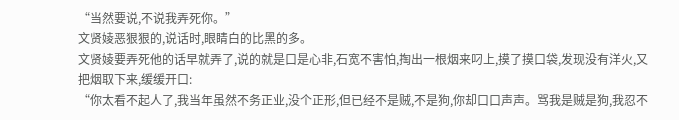“当然要说,不说我弄死你。”
文贤婈恶狠狠的,说话时,眼睛白的比黑的多。
文贤婈要弄死他的话早就弄了,说的就是口是心非,石宽不害怕,掏出一根烟来叼上,摸了摸口袋,发现没有洋火,又把烟取下来,缓缓开口:
“你太看不起人了,我当年虽然不务正业,没个正形,但已经不是贼,不是狗,你却口口声声。骂我是贼是狗,我忍不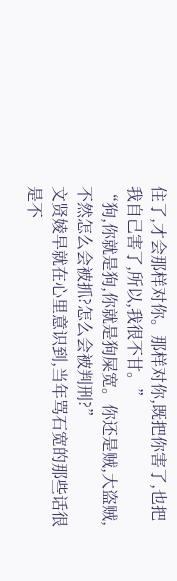住了,才会那样对你。那样对你,既把你害了,也把我自己害了,所以,我很不甘。”
“狗,你就是狗,你就是狗屎宽。你还是贼,大盗贼,不然怎么会被抓?怎么会被判刑?”
文贤婈早就在心里意识到,当年骂石宽的那些话很是不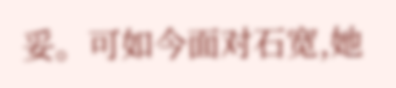妥。可如今面对石宽,她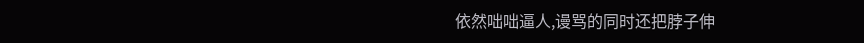依然咄咄逼人,谩骂的同时还把脖子伸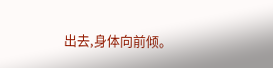出去,身体向前倾。